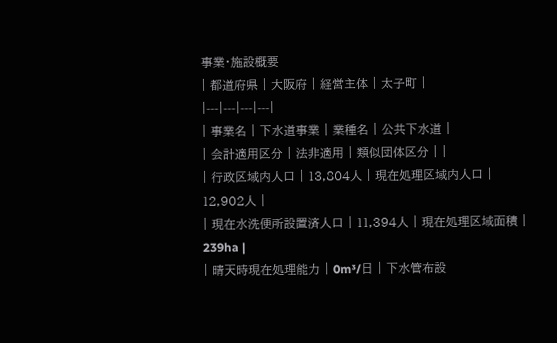事業・施設概要
| 都道府県 | 大阪府 | 経営主体 | 太子町 |
|---|---|---|---|
| 事業名 | 下水道事業 | 業種名 | 公共下水道 |
| 会計適用区分 | 法非適用 | 類似団体区分 | |
| 行政区域内人口 | 13,804人 | 現在処理区域内人口 | 12,902人 |
| 現在水洗便所設置済人口 | 11,394人 | 現在処理区域面積 | 239ha |
| 晴天時現在処理能力 | 0m³/日 | 下水管布設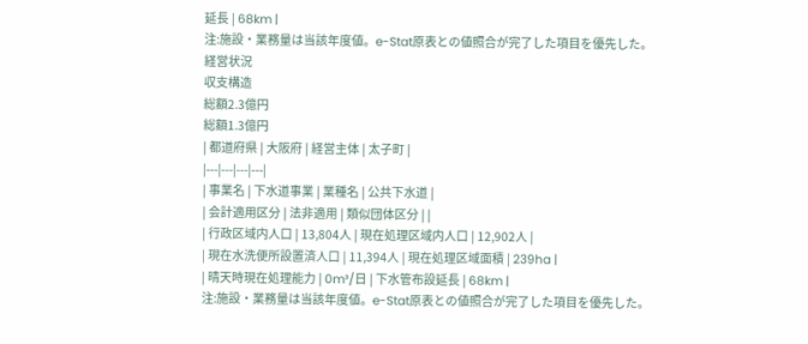延長 | 68km |
注:施設・業務量は当該年度値。e-Stat原表との値照合が完了した項目を優先した。
経営状況
収支構造
総額2.3億円
総額1.3億円
| 都道府県 | 大阪府 | 経営主体 | 太子町 |
|---|---|---|---|
| 事業名 | 下水道事業 | 業種名 | 公共下水道 |
| 会計適用区分 | 法非適用 | 類似団体区分 | |
| 行政区域内人口 | 13,804人 | 現在処理区域内人口 | 12,902人 |
| 現在水洗便所設置済人口 | 11,394人 | 現在処理区域面積 | 239ha |
| 晴天時現在処理能力 | 0m³/日 | 下水管布設延長 | 68km |
注:施設・業務量は当該年度値。e-Stat原表との値照合が完了した項目を優先した。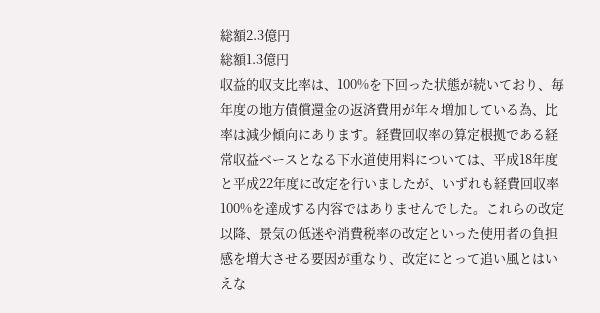総額2.3億円
総額1.3億円
収益的収支比率は、100%を下回った状態が続いており、毎年度の地方債償還金の返済費用が年々増加している為、比率は減少傾向にあります。経費回収率の算定根拠である経常収益ベースとなる下水道使用料については、平成18年度と平成22年度に改定を行いましたが、いずれも経費回収率100%を達成する内容ではありませんでした。これらの改定以降、景気の低迷や消費税率の改定といった使用者の負担感を増大させる要因が重なり、改定にとって追い風とはいえな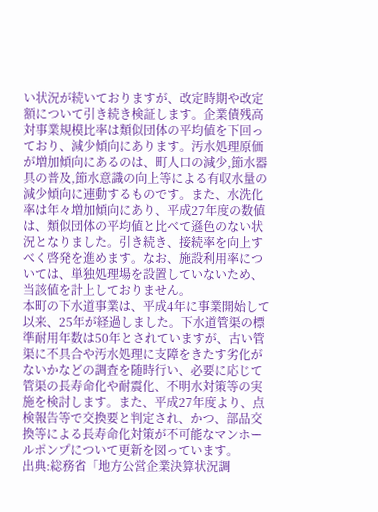い状況が続いておりますが、改定時期や改定額について引き続き検証します。企業債残高対事業規模比率は類似団体の平均値を下回っており、減少傾向にあります。汚水処理原価が増加傾向にあるのは、町人口の減少,節水器具の普及,節水意識の向上等による有収水量の減少傾向に連動するものです。また、水洗化率は年々増加傾向にあり、平成27年度の数値は、類似団体の平均値と比べて遜色のない状況となりました。引き続き、接続率を向上すべく啓発を進めます。なお、施設利用率については、単独処理場を設置していないため、当該値を計上しておりません。
本町の下水道事業は、平成4年に事業開始して以来、25年が経過しました。下水道管渠の標準耐用年数は50年とされていますが、古い管渠に不具合や汚水処理に支障をきたす劣化がないかなどの調査を随時行い、必要に応じて管渠の長寿命化や耐震化、不明水対策等の実施を検討します。また、平成27年度より、点検報告等で交換要と判定され、かつ、部品交換等による長寿命化対策が不可能なマンホールポンプについて更新を図っています。
出典:総務省「地方公営企業決算状況調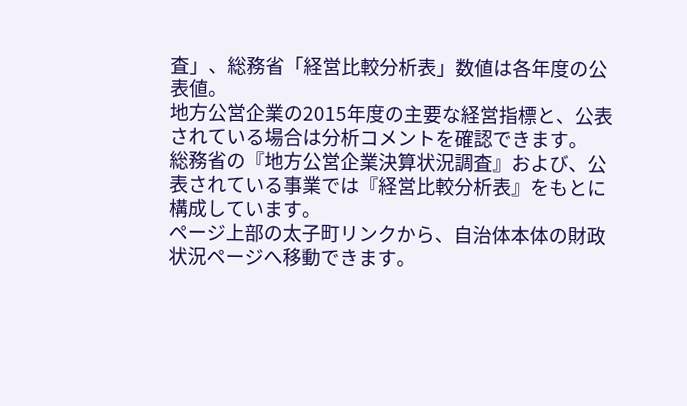査」、総務省「経営比較分析表」数値は各年度の公表値。
地方公営企業の2015年度の主要な経営指標と、公表されている場合は分析コメントを確認できます。
総務省の『地方公営企業決算状況調査』および、公表されている事業では『経営比較分析表』をもとに構成しています。
ページ上部の太子町リンクから、自治体本体の財政状況ページへ移動できます。